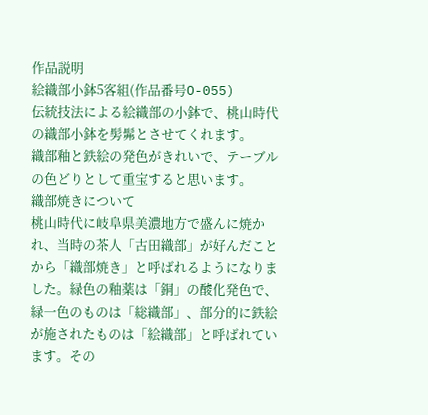作品説明
絵織部小鉢5客組(作品番号O-055)
伝統技法による絵織部の小鉢で、桃山時代の織部小鉢を髣髴とさせてくれます。
織部釉と鉄絵の発色がきれいで、テーブルの色どりとして重宝すると思います。
織部焼きについて
桃山時代に岐阜県美濃地方で盛んに焼かれ、当時の茶人「古田織部」が好んだことから「織部焼き」と呼ばれるようになりました。緑色の釉薬は「銅」の酸化発色で、緑一色のものは「総織部」、部分的に鉄絵が施されたものは「絵織部」と呼ばれています。その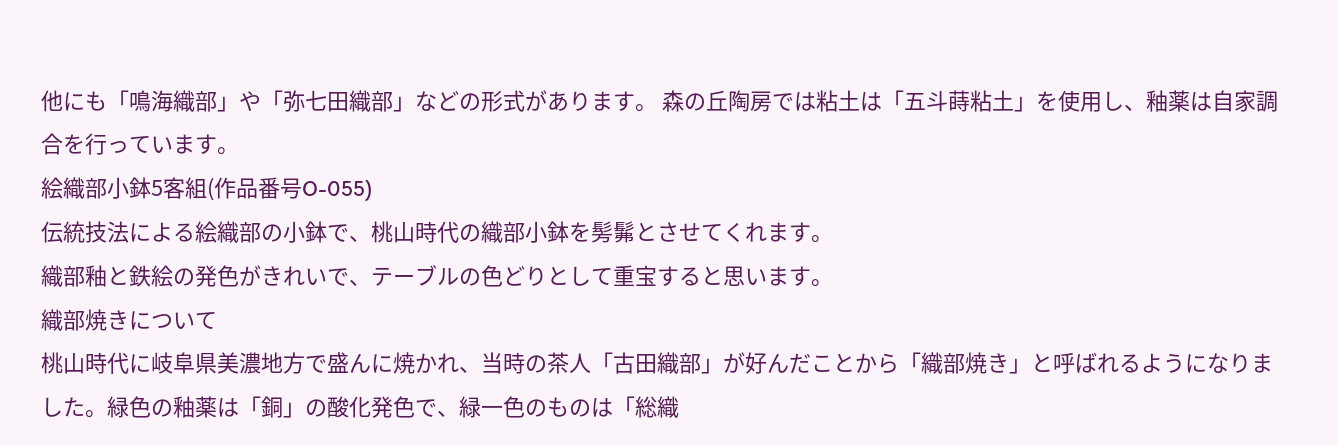他にも「鳴海織部」や「弥七田織部」などの形式があります。 森の丘陶房では粘土は「五斗蒔粘土」を使用し、釉薬は自家調合を行っています。
絵織部小鉢5客組(作品番号O-055)
伝統技法による絵織部の小鉢で、桃山時代の織部小鉢を髣髴とさせてくれます。
織部釉と鉄絵の発色がきれいで、テーブルの色どりとして重宝すると思います。
織部焼きについて
桃山時代に岐阜県美濃地方で盛んに焼かれ、当時の茶人「古田織部」が好んだことから「織部焼き」と呼ばれるようになりました。緑色の釉薬は「銅」の酸化発色で、緑一色のものは「総織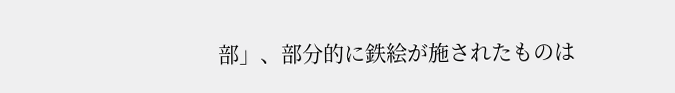部」、部分的に鉄絵が施されたものは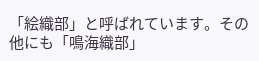「絵織部」と呼ばれています。その他にも「鳴海織部」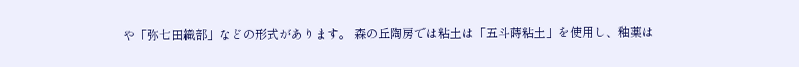や「弥七田織部」などの形式があります。 森の丘陶房では粘土は「五斗蒔粘土」を使用し、釉薬は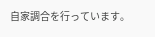自家調合を行っています。